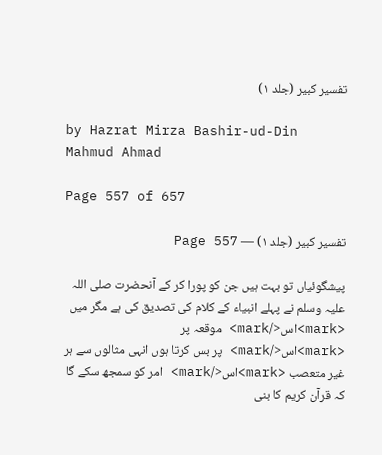تفسیر کبیر (جلد ۱)

by Hazrat Mirza Bashir-ud-Din Mahmud Ahmad

Page 557 of 657

تفسیر کبیر (جلد ۱) — Page 557

پیشگوئیاں تو بہت ہیں جن کو پورا کر کے آنحضرت صلی اللہ علیہ وسلم نے پہلے انبیاء کے کلام کی تصدیق کی ہے مگر میں <mark>اس</mark> موقعہ پر <mark>اس</mark> پر بس کرتا ہوں انہی مثالوں سے ہر غیر متعصب <mark>اس</mark> امر کو سمجھ سکے گا کہ قرآن کریم کا بنی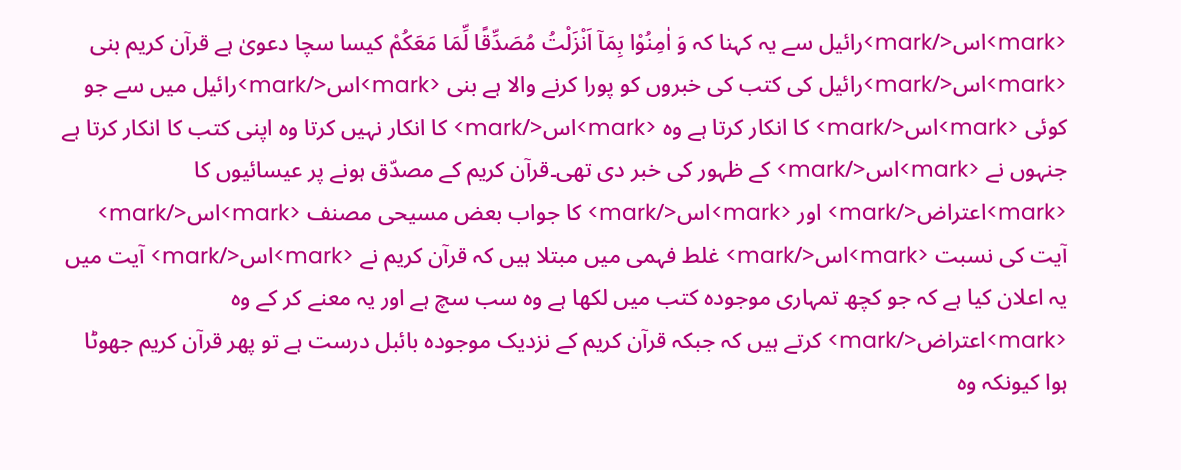<mark>اس</mark>رائیل سے یہ کہنا کہ وَ اٰمِنُوْا بِمَاۤ اَنْزَلْتُ مُصَدِّقًا لِّمَا مَعَكُمْ کیسا سچا دعویٰ ہے قرآن کریم بنی <mark>اس</mark>رائیل کی کتب کی خبروں کو پورا کرنے والا ہے بنی <mark>اس</mark>رائیل میں سے جو کوئی <mark>اس</mark> کا انکار کرتا ہے وہ <mark>اس</mark> کا انکار نہیں کرتا وہ اپنی کتب کا انکار کرتا ہے جنہوں نے <mark>اس</mark> کے ظہور کی خبر دی تھی۔قرآن کریم کے مصدّق ہونے پر عیسائیوں کا <mark>اعتراض</mark> اور <mark>اس</mark> کا جواب بعض مسیحی مصنف <mark>اس</mark> آیت کی نسبت <mark>اس</mark> غلط فہمی میں مبتلا ہیں کہ قرآن کریم نے <mark>اس</mark> آیت میں یہ اعلان کیا ہے کہ جو کچھ تمہاری موجودہ کتب میں لکھا ہے وہ سب سچ ہے اور یہ معنے کر کے وہ <mark>اعتراض</mark> کرتے ہیں کہ جبکہ قرآن کریم کے نزدیک موجودہ بائبل درست ہے تو پھر قرآن کریم جھوٹا ہوا کیونکہ وہ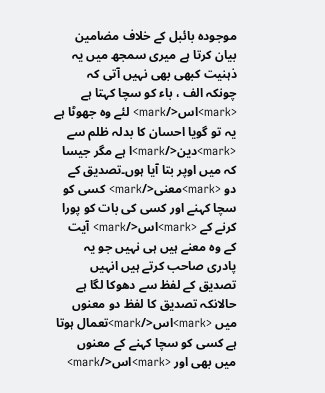موجودہ بائبل کے خلاف مضامین بیان کرتا ہے میری سمجھ میں یہ ذہنیت کبھی بھی نہیں آتی کہ چونکہ الف ، باء کو سچا کہتا ہے <mark>اس</mark> لئے وہ جھوٹا ہے یہ تو گویا احسان کا بدلہ ظلم سے <mark>دین</mark>ا ہے مگر جیسا کہ میں اوپر بتا آیا ہوں۔تصدیق کے دو <mark>معنی</mark> کسی کو سچا کہنے اور کسی کی بات کو پورا کرنے کے <mark>اس</mark> آیت کے وہ معنے ہیں ہی نہیں جو یہ پادری صاحب کرتے ہیں انہیں تصدیق کے لفظ سے دھوکا لگا ہے حالانکہ تصدیق کا لفظ دو معنوں میں <mark>اس</mark>تعمال ہوتا ہے کسی کو سچا کہنے کے معنوں میں بھی اور <mark>اس</mark>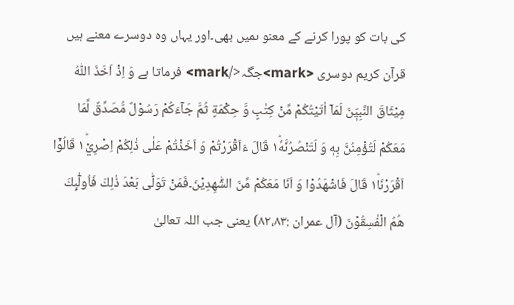کی بات کو پورا کرنے کے معنو ںمیں بھی۔اور یہاں وہ دوسرے معنے ہیں قرآن کریم دوسری <mark>جگہ</mark> فرماتا ہے وَ اِذْ اَخَذَ اللّٰهُ مِيْثَاقَ النَّبِيّٖنَ لَمَاۤ اٰتَيْتُكُمْ مِّنْ كِتٰبٍ وَّ حِكْمَةٍ ثُمَّ جَآءَكُمْ رَسُوْلٌ مُّصَدِّقٌ لِّمَا مَعَكُمْ لَتُؤْمِنُنَّ بِهٖ وَ لَتَنْصُرُنَّهٗ١ؕ قَالَ ءَاَقْرَرْتُمْ وَ اَخَذْتُمْ عَلٰى ذٰلِكُمْ اِصْرِيْ١ؕ قَالُوْۤا اَقْرَرْنَا١ؕ قَالَ فَاشْهَدُوْا وَ اَنَا مَعَكُمْ مِّنَ الشّٰهِدِيْنَ۔فَمَنْ تَوَلّٰى بَعْدَ ذٰلِكَ فَاُولٰٓىِٕكَ هُمُ الْفٰسِقُوْنَ (آل عمران :۸۲،۸۳) یعنی جب اللہ تعالیٰ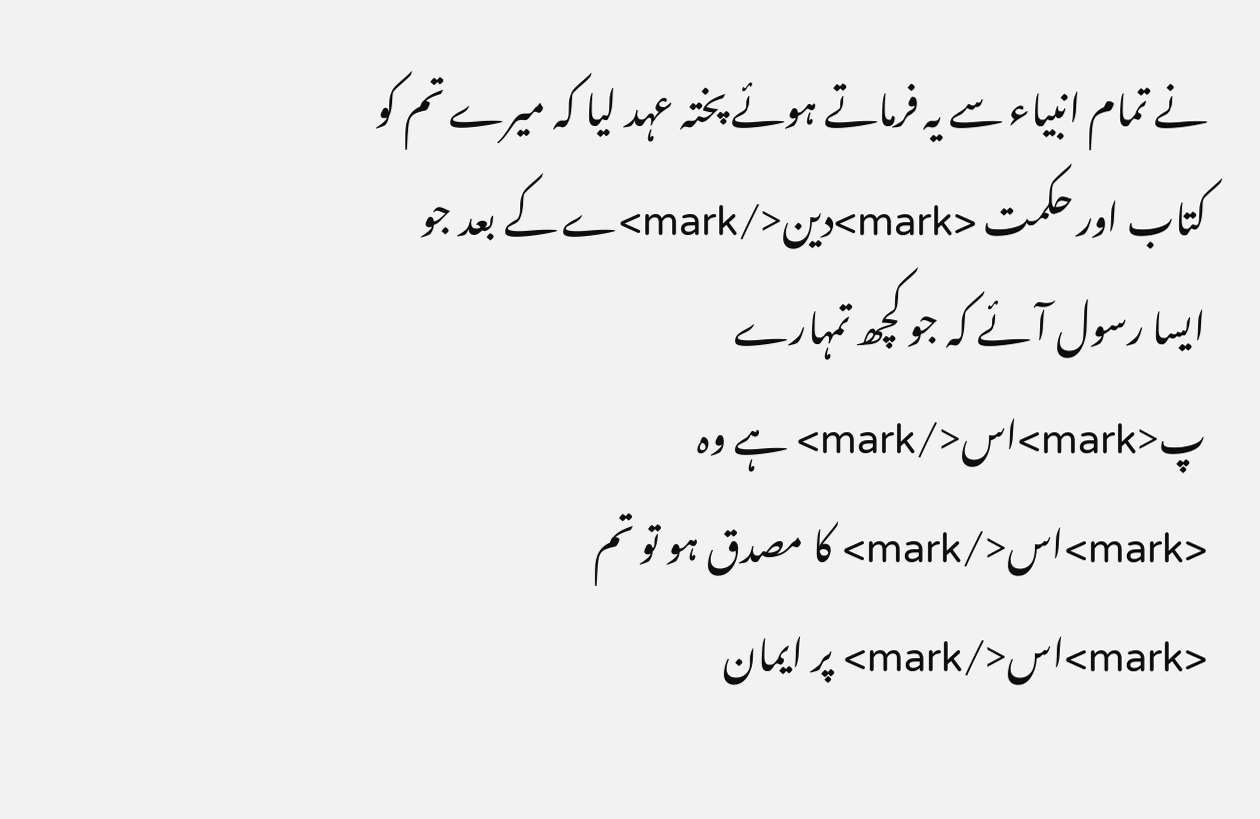نے تمام انبیاء سے یہ فرماتے ہوئے پختہ عہد لیا کہ میرے تم کو کتاب اور حکمت <mark>دین</mark>ے کے بعد جو ایسا رسول آئے کہ جو کچھ تمہارے پ<mark>اس</mark> ہے وہ <mark>اس</mark> کا مصدق ہو تو تم <mark>اس</mark> پر ایمان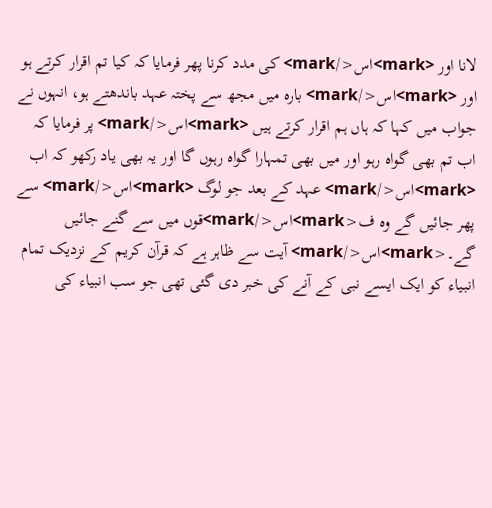لانا اور <mark>اس</mark> کی مدد کرنا پھر فرمایا کہ کیا تم اقرار کرتے ہو اور <mark>اس</mark> بارہ میں مجھ سے پختہ عہد باندھتے ہو، انہوں نے جواب میں کہا کہ ہاں ہم اقرار کرتے ہیں <mark>اس</mark> پر فرمایا کہ اب تم بھی گواہ رہو اور میں بھی تمہارا گواہ رہوں گا اور یہ بھی یاد رکھو کہ اب <mark>اس</mark> عہد کے بعد جو لوگ <mark>اس</mark> سے پھر جائیں گے وہ ف<mark>اس</mark>قوں میں سے گنے جائیں گے۔<mark>اس</mark> آیت سے ظاہر ہے کہ قرآن کریم کے نزدیک تمام انبیاء کو ایک ایسے نبی کے آنے کی خبر دی گئی تھی جو سب انبیاء کی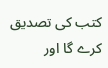کتب کی تصدیق کرے گا اور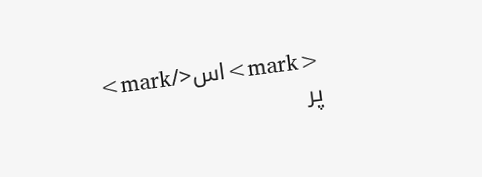<mark>اس</mark> پر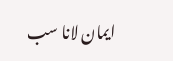ایمان لانا سب